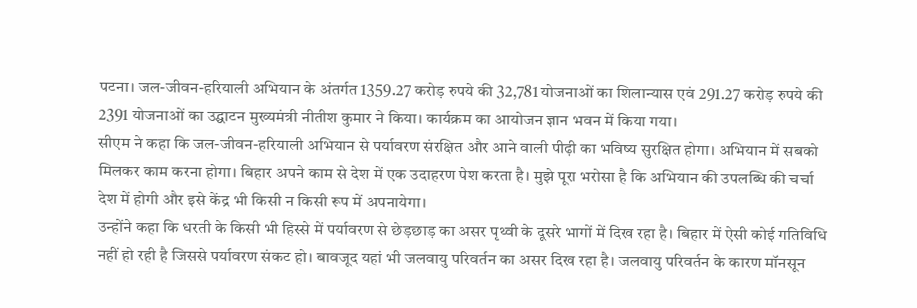पटना। जल-जीवन-हरियाली अभियान के अंतर्गत 1359.27 करोड़ रुपये की 32,781 योजनाओं का शिलान्यास एवं 291.27 करोड़ रुपये की 2391 योजनाओं का उद्घाटन मुख्यमंत्री नीतीश कुमार ने किया। कार्यक्रम का आयोजन ज्ञान भवन में किया गया।
सीएम ने कहा कि जल-जीवन-हरियाली अभियान से पर्यावरण संरक्षित और आने वाली पीढ़ी का भविष्य सुरक्षित होगा। अभियान में सबको मिलकर काम करना होगा। बिहार अपने काम से देश में एक उदाहरण पेश करता है। मुझे पूरा भरोसा है कि अभियान की उपलब्धि की चर्चा देश में होगी और इसे केंद्र भी किसी न किसी रूप में अपनायेगा।
उन्होंने कहा कि धरती के किसी भी हिस्से में पर्यावरण से छेड़छाड़ का असर पृथ्वी के दूसरे भागों में दिख रहा है। बिहार में ऐसी कोई गतिविधि नहीं हो रही है जिससे पर्यावरण संकट हो। बावजूद यहां भी जलवायु परिवर्तन का असर दिख रहा है। जलवायु परिवर्तन के कारण मॉनसून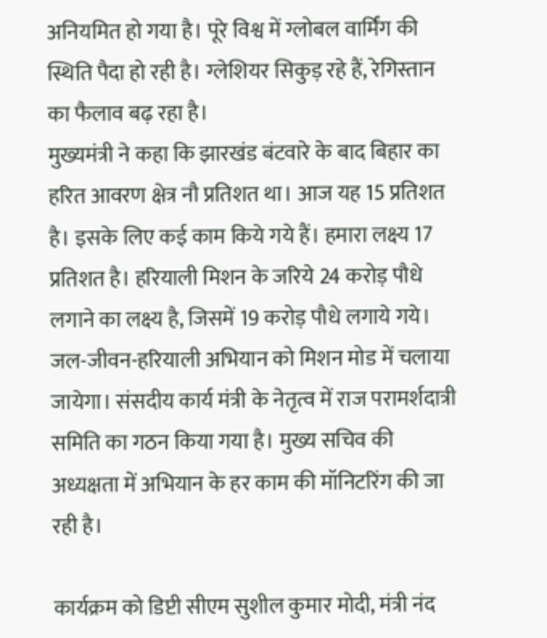अनियमित हो गया है। पूरे विश्व में ग्लोबल वार्मिंग की स्थिति पैदा हो रही है। ग्लेशियर सिकुड़ रहे हैं, रेगिस्तान का फैलाव बढ़ रहा है।
मुख्यमंत्री ने कहा कि झारखंड बंटवारे के बाद बिहार का हरित आवरण क्षेत्र नौ प्रतिशत था। आज यह 15 प्रतिशत है। इसके लिए कई काम किये गये हैं। हमारा लक्ष्य 17 प्रतिशत है। हरियाली मिशन के जरिये 24 करोड़ पौधे लगाने का लक्ष्य है, जिसमें 19 करोड़ पौधे लगाये गये। जल-जीवन-हरियाली अभियान को मिशन मोड में चलाया जायेगा। संसदीय कार्य मंत्री के नेतृत्व में राज परामर्शदात्री समिति का गठन किया गया है। मुख्य सचिव की अध्यक्षता में अभियान के हर काम की मॉनिटरिंग की जा रही है।

कार्यक्रम को डिप्टी सीएम सुशील कुमार मोदी, मंत्री नंद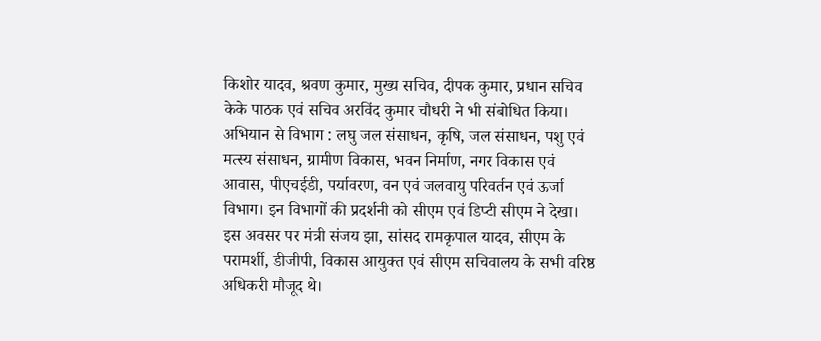किशोर यादव, श्रवण कुमार, मुख्य सचिव, दीपक कुमार, प्रधान सचिव केके पाठक एवं सचिव अरविंद कुमार चौधरी ने भी संबोधित किया।
अभियान से विभाग : लघु जल संसाधन, कृषि, जल संसाधन, पशु एवं मत्स्य संसाधन, ग्रामीण विकास, भवन निर्माण, नगर विकास एवं आवास, पीएचईडी, पर्यावरण, वन एवं जलवायु परिवर्तन एवं ऊर्जा विभाग। इन विभागों की प्रदर्शनी को सीएम एवं डिप्टी सीएम ने देखा।
इस अवसर पर मंत्री संजय झा, सांसद रामकृपाल यादव, सीएम के परामर्शी, डीजीपी, विकास आयुक्त एवं सीएम सचिवालय के सभी वरिष्ठ अधिकरी मौजूद थे।